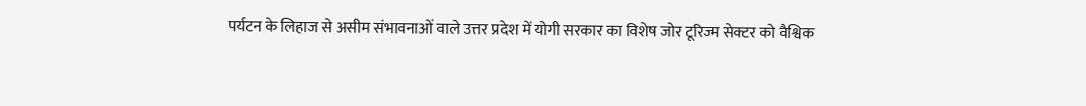पर्यटन के लिहाज से असीम संभावनाओं वाले उत्तर प्रदेश में योगी सरकार का विशेष जोर टूरिज्म सेक्टर को वैश्विक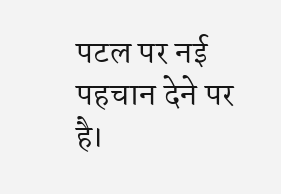पटल पर नई पहचान देने पर है।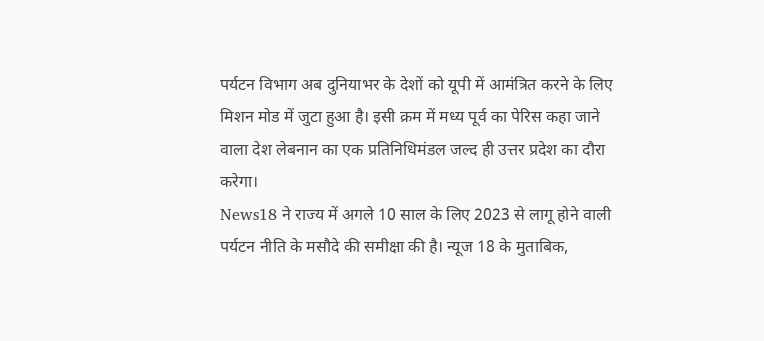पर्यटन विभाग अब दुनियाभर के देशों को यूपी में आमंत्रित करने के लिए मिशन मोड में जुटा हुआ है। इसी क्रम में मध्य पूर्व का पेरिस कहा जाने वाला देश लेबनान का एक प्रतिनिधिमंडल जल्द ही उत्तर प्रदेश का दौरा करेगा।
News18 ने राज्य में अगले 10 साल के लिए 2023 से लागू होने वाली पर्यटन नीति के मसौदे की समीक्षा की है। न्यूज 18 के मुताबिक,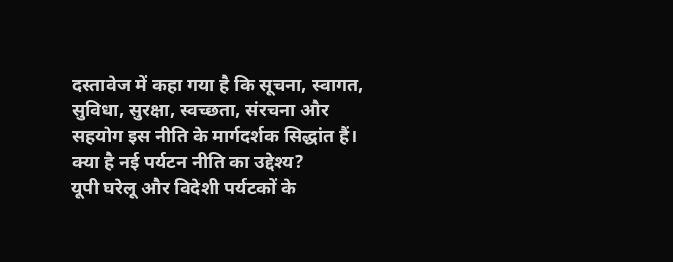दस्तावेज में कहा गया है कि सूचना, स्वागत, सुविधा, सुरक्षा, स्वच्छता, संरचना और सहयोग इस नीति के मार्गदर्शक सिद्धांत हैं।
क्या है नई पर्यटन नीति का उद्देश्य?
यूपी घरेलू और विदेशी पर्यटकों के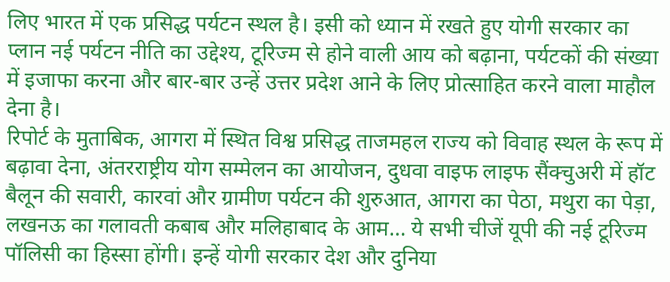लिए भारत में एक प्रसिद्ध पर्यटन स्थल है। इसी को ध्यान में रखते हुए योगी सरकार का प्लान नई पर्यटन नीति का उद्देश्य, टूरिज्म से होने वाली आय को बढ़ाना, पर्यटकों की संख्या में इजाफा करना और बार-बार उन्हें उत्तर प्रदेश आने के लिए प्रोत्साहित करने वाला माहौल देना है।
रिपोर्ट के मुताबिक, आगरा में स्थित विश्व प्रसिद्ध ताजमहल राज्य को विवाह स्थल के रूप में बढ़ावा देना, अंतरराष्ट्रीय योग सम्मेलन का आयोजन, दुधवा वाइफ लाइफ सैंक्चुअरी में हॉट बैलून की सवारी, कारवां और ग्रामीण पर्यटन की शुरुआत, आगरा का पेठा, मथुरा का पेड़ा, लखनऊ का गलावती कबाब और मलिहाबाद के आम… ये सभी चीजें यूपी की नई टूरिज्म पॉलिसी का हिस्सा होंगी। इन्हें योगी सरकार देश और दुनिया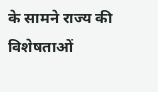के सामने राज्य की विशेषताओं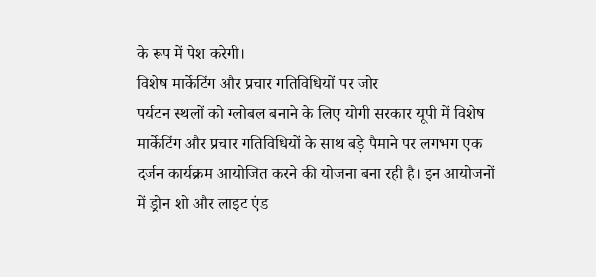के रूप में पेश करेगी।
विशेष मार्केटिंग और प्रचार गतिविधियों पर जोर
पर्यटन स्थलों को ग्लोबल बनाने के लिए योगी सरकार यूपी में विशेष मार्केटिंग और प्रचार गतिविधियों के साथ बड़े पैमाने पर लगभग एक दर्जन कार्यक्रम आयोजित करने की योजना बना रही है। इन आयोजनों में ड्रोन शो और लाइट एंड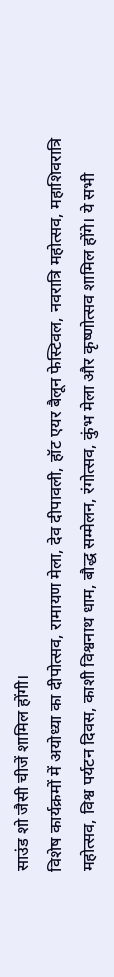साउंड शो जैसी चीजें शामिल होंगी।
विशेष कार्यक्रमों में अयोध्या का दीपोत्सव, रामायण मेला, देव दीपावली, हॉट एयर बैलून फेस्टिवल, नवरात्रि महोत्सव, महाशिवरात्रि महोत्सव, विश्व पर्यटन दिवस, काशी विश्वनाथ धाम, बौद्ध सम्मेलन, रंगोत्सव, कुंभ मेला और कृष्णोत्सव शामिल होंगे। ये सभी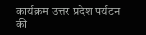कार्यक्रम उत्तर प्रदेश पर्यटन की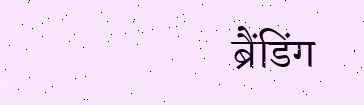ब्रैंडिंग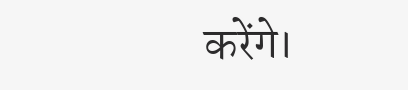करेंगे।